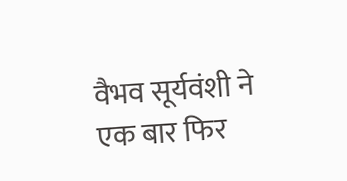वैभव सूर्यवंशी ने एक बार फिर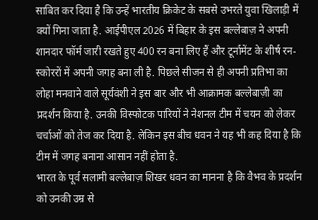साबित कर दिया है कि उन्हें भारतीय क्रिकेट के सबसे उभरते युवा खिलाड़ी में क्यों गिना जाता है. आईपीएल 2026 में बिहार के इस बल्लेबाज़ ने अपनी शानदार फॉर्म जारी रखते हुए 400 रन बना लिए हैं और टूर्नामेंट के शीर्ष रन-स्कोररों में अपनी जगह बना ली है. पिछले सीजन से ही अपनी प्रतिभा का लोहा मनवाने वाले सूर्यवंशी ने इस बार और भी आक्रामक बल्लेबाज़ी का प्रदर्शन किया है. उनकी विस्फोटक पारियों ने नेशनल टीम में चयन को लेकर चर्चाओं को तेज कर दिया है. लेकिन इस बीच धवन ने यह भी कह दिया है कि टीम में जगह बनाना आसान नहीं होता है.
भारत के पूर्व सलामी बल्लेबाज़ शिखर धवन का मानना है कि वैभव के प्रदर्शन को उनकी उम्र से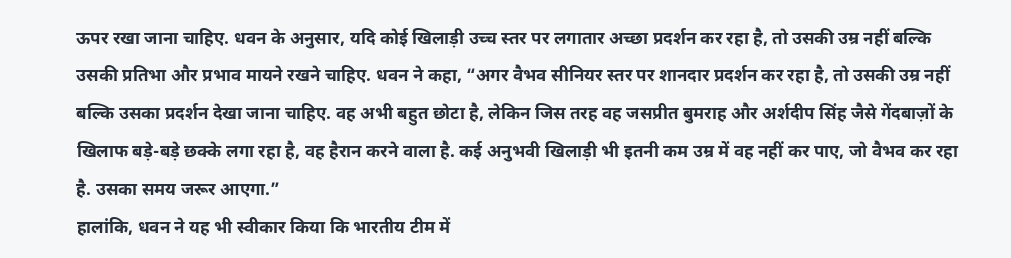ऊपर रखा जाना चाहिए. धवन के अनुसार, यदि कोई खिलाड़ी उच्च स्तर पर लगातार अच्छा प्रदर्शन कर रहा है, तो उसकी उम्र नहीं बल्कि उसकी प्रतिभा और प्रभाव मायने रखने चाहिए. धवन ने कहा, “अगर वैभव सीनियर स्तर पर शानदार प्रदर्शन कर रहा है, तो उसकी उम्र नहीं बल्कि उसका प्रदर्शन देखा जाना चाहिए. वह अभी बहुत छोटा है, लेकिन जिस तरह वह जसप्रीत बुमराह और अर्शदीप सिंह जैसे गेंदबाज़ों के खिलाफ बड़े-बड़े छक्के लगा रहा है, वह हैरान करने वाला है. कई अनुभवी खिलाड़ी भी इतनी कम उम्र में वह नहीं कर पाए, जो वैभव कर रहा है. उसका समय जरूर आएगा.”
हालांकि, धवन ने यह भी स्वीकार किया कि भारतीय टीम में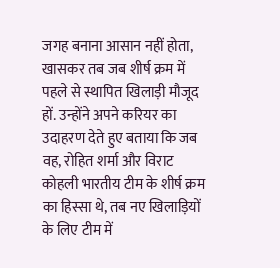जगह बनाना आसान नहीं होता, खासकर तब जब शीर्ष क्रम में पहले से स्थापित खिलाड़ी मौजूद हों. उन्होंने अपने करियर का उदाहरण देते हुए बताया कि जब वह, रोहित शर्मा और विराट कोहली भारतीय टीम के शीर्ष क्रम का हिस्सा थे, तब नए खिलाड़ियों के लिए टीम में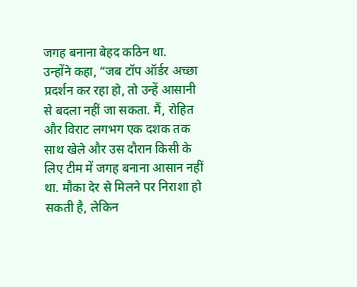जगह बनाना बेहद कठिन था.
उन्होंने कहा, “जब टॉप ऑर्डर अच्छा प्रदर्शन कर रहा हो, तो उन्हें आसानी से बदला नहीं जा सकता. मैं, रोहित और विराट लगभग एक दशक तक साथ खेले और उस दौरान किसी के लिए टीम में जगह बनाना आसान नहीं था. मौका देर से मिलने पर निराशा हो सकती है, लेकिन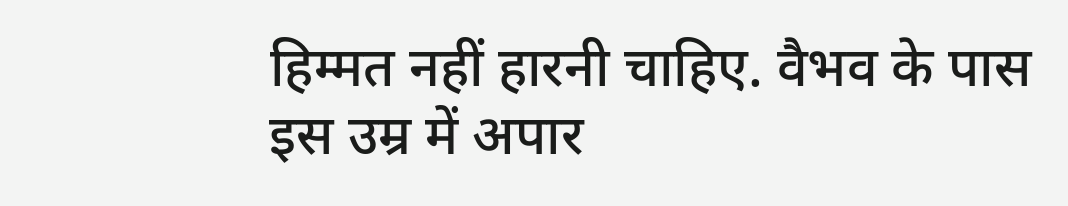हिम्मत नहीं हारनी चाहिए. वैभव के पास इस उम्र में अपार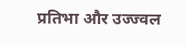प्रतिभा और उज्ज्वल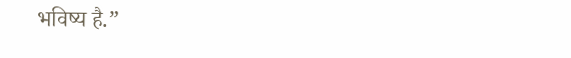भविष्य है.”